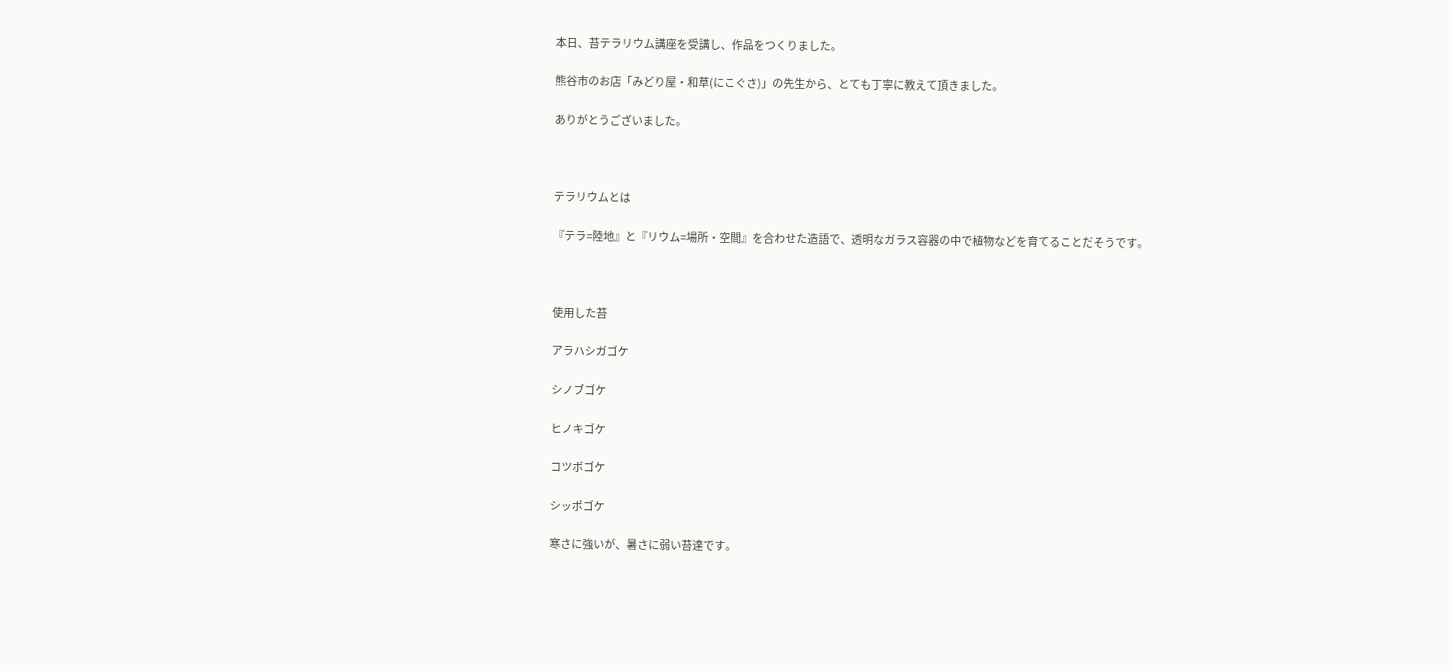本日、苔テラリウム講座を受講し、作品をつくりました。

熊谷市のお店「みどり屋・和草(にこぐさ)」の先生から、とても丁寧に教えて頂きました。

ありがとうございました。



テラリウムとは

『テラ=陸地』と『リウム=場所・空間』を合わせた造語で、透明なガラス容器の中で植物などを育てることだそうです。



使用した苔

アラハシガゴケ

シノブゴケ

ヒノキゴケ

コツボゴケ

シッポゴケ

寒さに強いが、暑さに弱い苔達です。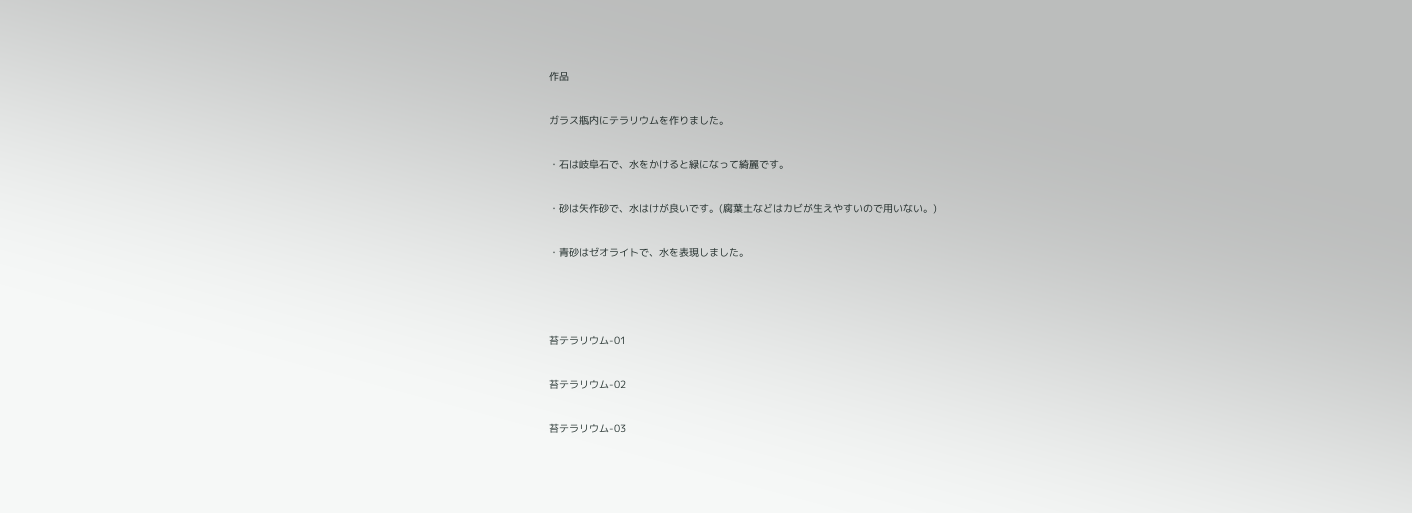作品

ガラス瓶内にテラリウムを作りました。

・石は岐阜石で、水をかけると緑になって綺麗です。

・砂は矢作砂で、水はけが良いです。(腐葉土などはカビが生えやすいので用いない。)

・青砂はゼオライトで、水を表現しました。



苔テラリウム-01

苔テラリウム-02

苔テラリウム-03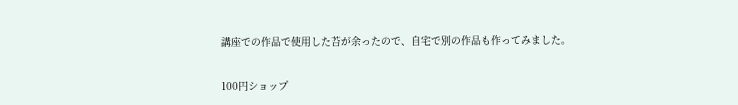講座での作品で使用した苔が余ったので、自宅で別の作品も作ってみました。

100円ショップ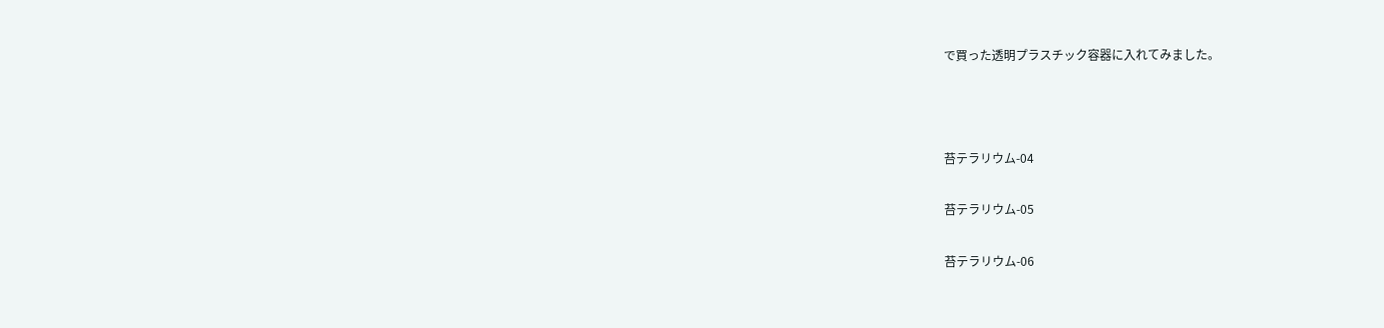で買った透明プラスチック容器に入れてみました。



苔テラリウム-04

苔テラリウム-05

苔テラリウム-06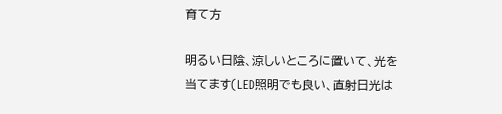育て方

明るい日陰、涼しいところに置いて、光を当てます(LED照明でも良い、直射日光は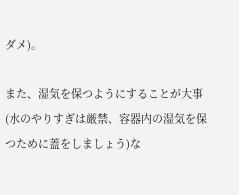ダメ)。

また、湿気を保つようにすることが大事(水のやりすぎは厳禁、容器内の湿気を保つために蓋をしましょう)な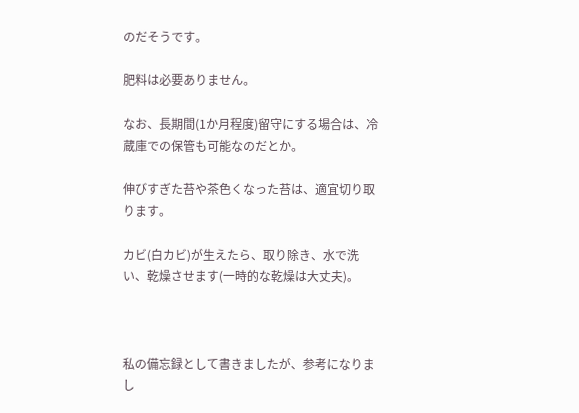のだそうです。

肥料は必要ありません。

なお、長期間(1か月程度)留守にする場合は、冷蔵庫での保管も可能なのだとか。

伸びすぎた苔や茶色くなった苔は、適宜切り取ります。

カビ(白カビ)が生えたら、取り除き、水で洗い、乾燥させます(一時的な乾燥は大丈夫)。



私の備忘録として書きましたが、参考になりまし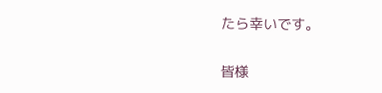たら幸いです。

皆様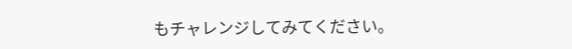もチャレンジしてみてください。